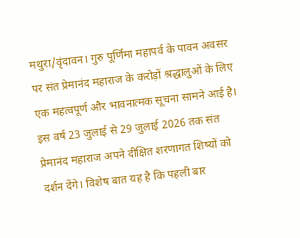मथुरा/वृंदावन। गुरु पूर्णिमा महापर्व के पावन अवसर पर संत प्रेमानंद महाराज के करोड़ों श्रद्धालुओं के लिए एक महत्वपूर्ण और भावनात्मक सूचना सामने आई है। इस वर्ष 23 जुलाई से 29 जुलाई 2026 तक संत प्रेमानंद महाराज अपने दीक्षित शरणागत शिष्यों को दर्शन देंगे। विशेष बात यह है कि पहली बार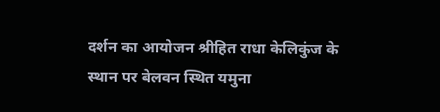दर्शन का आयोजन श्रीहित राधा केलिकुंज के स्थान पर बेलवन स्थित यमुना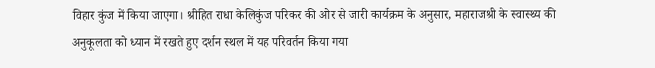विहार कुंज में किया जाएगा। श्रीहित राधा केलिकुंज परिकर की ओर से जारी कार्यक्रम के अनुसार, महाराजश्री के स्वास्थ्य की अनुकूलता को ध्यान में रखते हुए दर्शन स्थल में यह परिवर्तन किया गया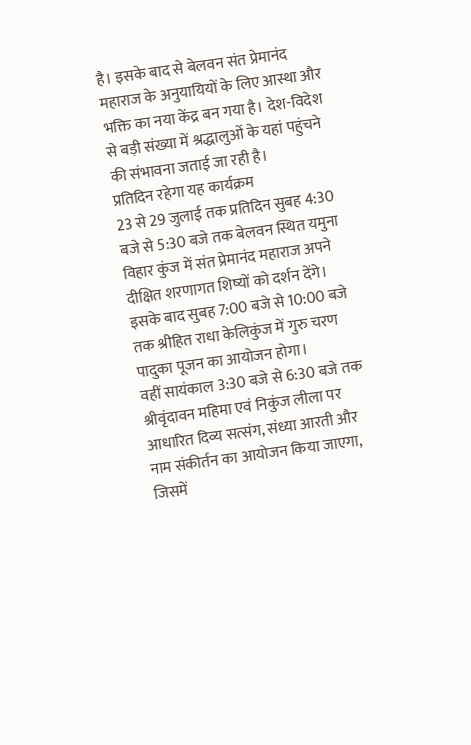है। इसके बाद से बेलवन संत प्रेमानंद महाराज के अनुयायियों के लिए आस्था और भक्ति का नया केंद्र बन गया है। देश-विदेश से बड़ी संख्या में श्रद्धालुओं के यहां पहुंचने की संभावना जताई जा रही है।
प्रतिदिन रहेगा यह कार्यक्रम
23 से 29 जुलाई तक प्रतिदिन सुबह 4:30 बजे से 5:30 बजे तक बेलवन स्थित यमुना विहार कुंज में संत प्रेमानंद महाराज अपने दीक्षित शरणागत शिष्यों को दर्शन देंगे।
इसके बाद सुबह 7:00 बजे से 10:00 बजे तक श्रीहित राधा केलिकुंज में गुरु चरण पादुका पूजन का आयोजन होगा।
वहीं सायंकाल 3:30 बजे से 6:30 बजे तक श्रीवृंदावन महिमा एवं निकुंज लीला पर आधारित दिव्य सत्संग, संध्या आरती और नाम संकीर्तन का आयोजन किया जाएगा, जिसमें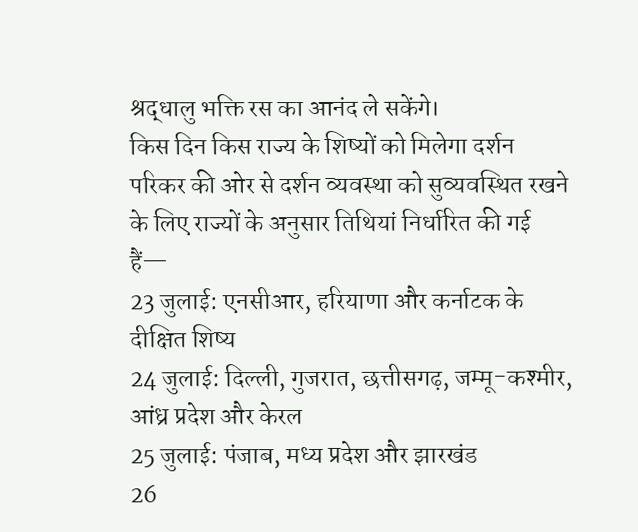श्रद्धालु भक्ति रस का आनंद ले सकेंगे।
किस दिन किस राज्य के शिष्यों को मिलेगा दर्शन
परिकर की ओर से दर्शन व्यवस्था को सुव्यवस्थित रखने के लिए राज्यों के अनुसार तिथियां निर्धारित की गई हैं—
23 जुलाई: एनसीआर, हरियाणा और कर्नाटक के दीक्षित शिष्य
24 जुलाई: दिल्ली, गुजरात, छत्तीसगढ़, जम्मू-कश्मीर, आंध्र प्रदेश और केरल
25 जुलाई: पंजाब, मध्य प्रदेश और झारखंड
26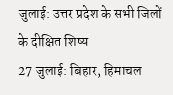जुलाई: उत्तर प्रदेश के सभी जिलों के दीक्षित शिष्य
27 जुलाई: बिहार, हिमाचल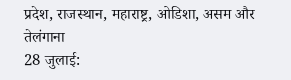प्रदेश, राजस्थान, महाराष्ट्र, ओडिशा, असम और तेलंगाना
28 जुलाई: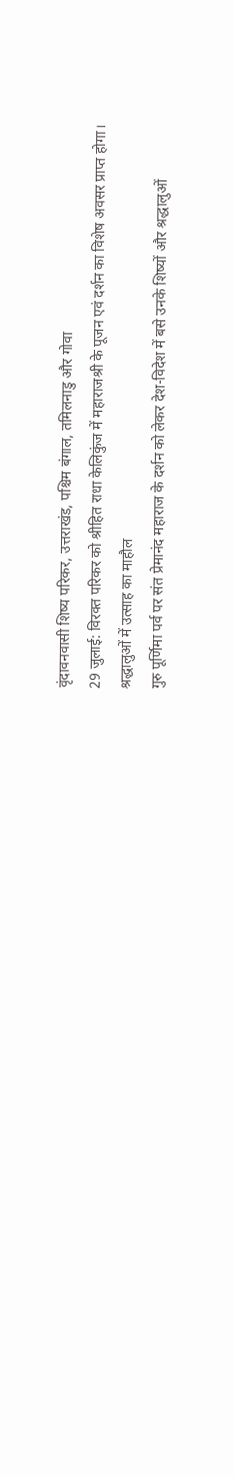वृंदावनवासी शिष्य परिकर, उत्तराखंड, पश्चिम बंगाल, तमिलनाडु और गोवा
29 जुलाई: विरक्त परिकर को श्रीहित राधा केलिकुंज में महाराजश्री के पूजन एवं दर्शन का विशेष अवसर प्राप्त होगा।
श्रद्धालुओं में उत्साह का माहौल
गुरु पूर्णिमा पर्व पर संत प्रेमानंद महाराज के दर्शन को लेकर देश-विदेश में बसे उनके शिष्यों और श्रद्धालुओं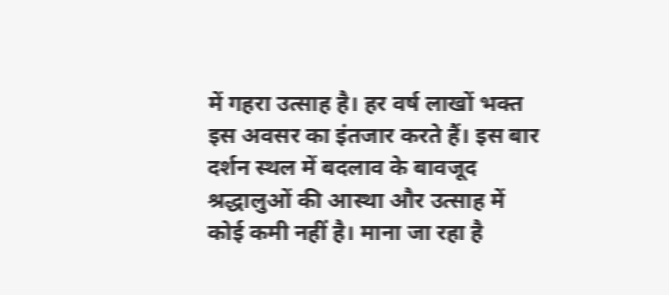में गहरा उत्साह है। हर वर्ष लाखों भक्त इस अवसर का इंतजार करते हैं। इस बार दर्शन स्थल में बदलाव के बावजूद श्रद्धालुओं की आस्था और उत्साह में कोई कमी नहीं है। माना जा रहा है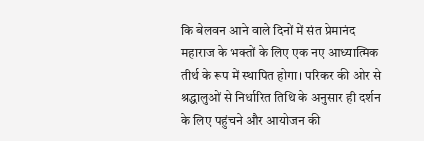कि बेलवन आने वाले दिनों में संत प्रेमानंद महाराज के भक्तों के लिए एक नए आध्यात्मिक तीर्थ के रूप में स्थापित होगा। परिकर की ओर से श्रद्धालुओं से निर्धारित तिथि के अनुसार ही दर्शन के लिए पहुंचने और आयोजन की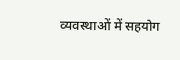व्यवस्थाओं में सहयोग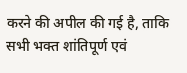करने की अपील की गई है, ताकि सभी भक्त शांतिपूर्ण एवं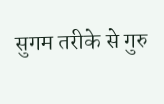सुगम तरीके से गुरु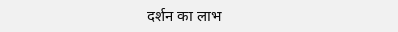दर्शन का लाभ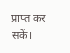प्राप्त कर सकें।